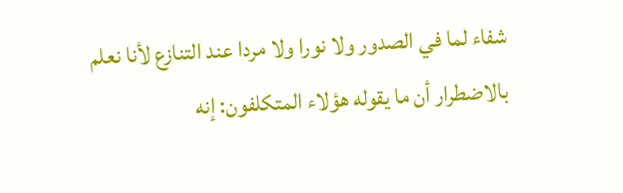شفاء لما في الصدور ولا نورا ولا مردا عند التنازع لأنا نعلم بالاضطرار أن ما يقوله هؤلاء المتكلفون: إنه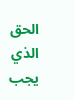الحق الذي يجب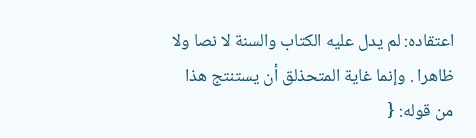اعتقاده: لم يدل عليه الكتاب والسنة لا نصا ولا ظاهرا . وإنما غاية المتحذلق أن يستنتج هذا من قوله: {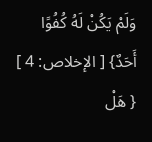وَلَمْ يَكُنْ لَهُ كُفُوًا أَحَدٌ} [ الإخلاص: 4 ] { هَلْ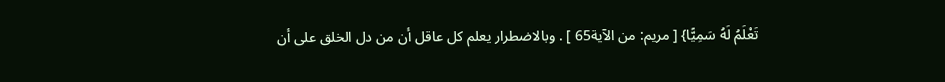تَعْلَمُ لَهُ سَمِيًّا} [ مريم: من الآية65 ] . وبالاضطرار يعلم كل عاقل أن من دل الخلق على أن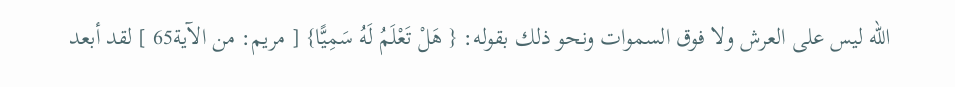الله ليس على العرش ولا فوق السموات ونحو ذلك بقوله: { هَلْ تَعْلَمُ لَهُ سَمِيًّا} [ مريم: من الآية65 ] لقد أبعد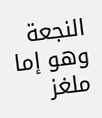النجعة وهو إما ملغز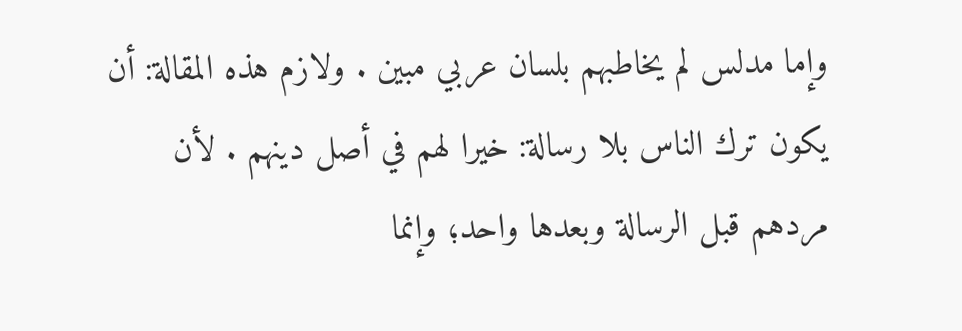وإما مدلس لم يخاطبهم بلسان عربي مبين . ولازم هذه المقالة: أن يكون ترك الناس بلا رسالة: خيرا لهم في أصل دينهم . لأن مردهم قبل الرسالة وبعدها واحد؛ وإنما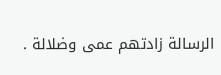الرسالة زادتهم عمى وضلالة .